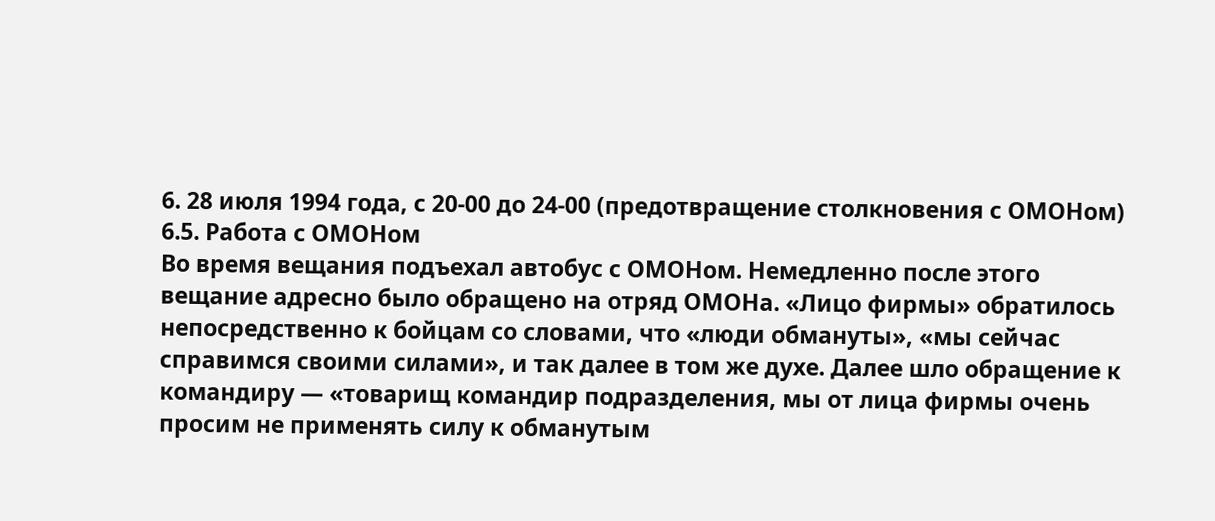6. 28 июля 1994 года, с 20-00 до 24-00 (предотвращение столкновения с ОМОНом)
6.5. Работа с ОМОНом
Во время вещания подъехал автобус с ОМОНом. Немедленно после этого вещание адресно было обращено на отряд ОМОНа. «Лицо фирмы» обратилось непосредственно к бойцам со словами, что «люди обмануты», «мы сейчас справимся своими силами», и так далее в том же духе. Далее шло обращение к командиру — «товарищ командир подразделения, мы от лица фирмы очень просим не применять силу к обманутым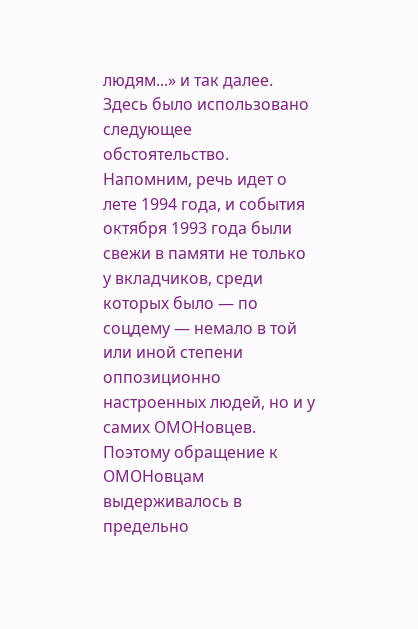людям...» и так далее.
Здесь было использовано следующее обстоятельство. Напомним, речь идет о лете 1994 года, и события октября 1993 года были свежи в памяти не только у вкладчиков, среди которых было — по соцдему — немало в той или иной степени оппозиционно настроенных людей, но и у самих ОМОНовцев. Поэтому обращение к ОМОНовцам выдерживалось в предельно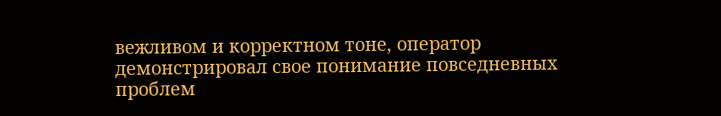вежливом и корректном тоне, оператор демонстрировал свое понимание повседневных проблем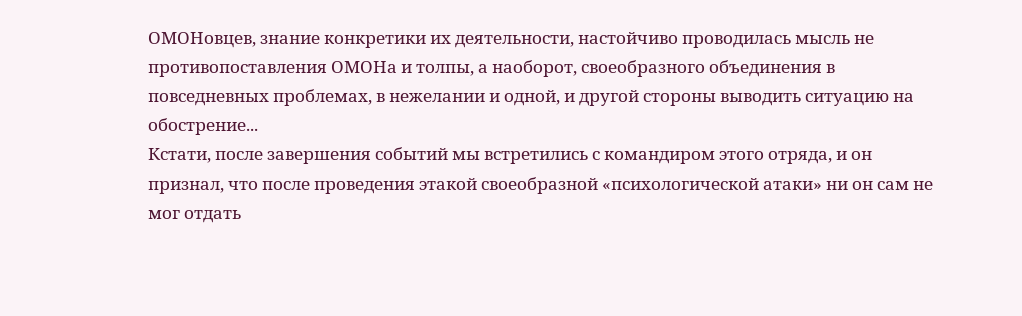ОМОНовцев, знание конкретики их деятельности, настойчиво проводилась мысль не противопоставления ОМОНа и толпы, а наоборот, своеобразного объединения в повседневных проблемах, в нежелании и одной, и другой стороны выводить ситуацию на обострение...
Кстати, после завершения событий мы встретились с командиром этого отряда, и он признал, что после проведения этакой своеобразной «психологической атаки» ни он сам не мог отдать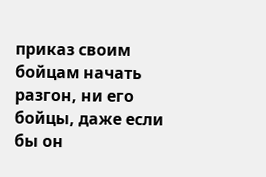приказ своим бойцам начать разгон, ни его бойцы, даже если бы он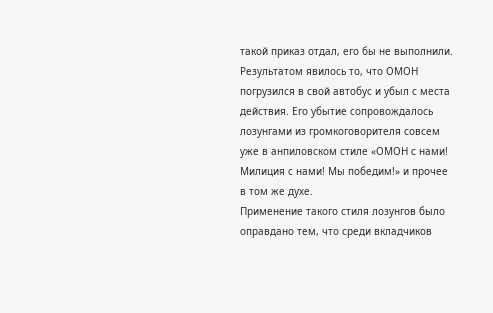такой приказ отдал, его бы не выполнили.
Результатом явилось то, что ОМОН погрузился в свой автобус и убыл с места действия. Его убытие сопровождалось лозунгами из громкоговорителя совсем уже в анпиловском стиле «ОМОН с нами! Милиция с нами! Мы победим!» и прочее в том же духе.
Применение такого стиля лозунгов было оправдано тем, что среди вкладчиков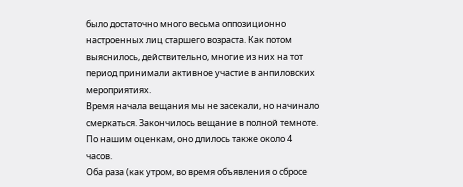было достаточно много весьма оппозиционно настроенных лиц старшего возраста. Как потом выяснилось, действительно, многие из них на тот период принимали активное участие в анпиловских мероприятиях.
Время начала вещания мы не засекали, но начинало смеркаться. Закончилось вещание в полной темноте. По нашим оценкам, оно длилось также около 4 часов.
Оба раза (как утром, во время объявления о сбросе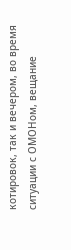котировок, так и вечером, во время ситуации с ОМОНом, вещание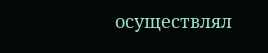осуществлял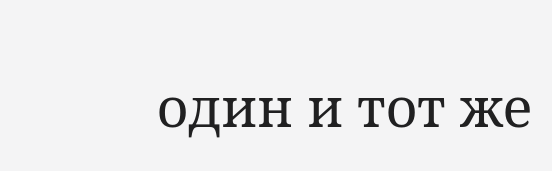один и тот же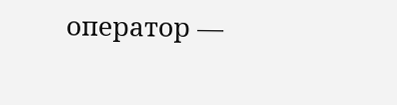оператор —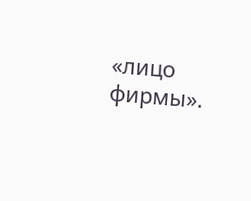«лицо фирмы».